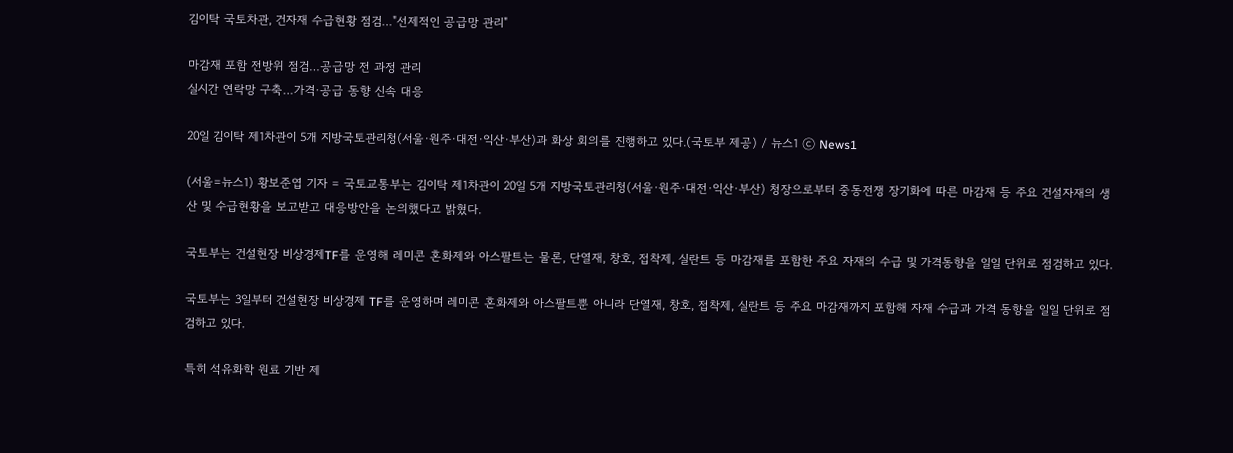김이탁 국토차관, 건자재 수급현황 점검…"선제적인 공급망 관리"

마감재 포함 전방위 점검…공급망 전 과정 관리
실시간 연락망 구축…가격·공급 동향 신속 대응

20일 김이탁 제1차관이 5개 지방국토관리청(서울·원주·대전·익산·부산)과 화상 회의를 진행하고 있다.(국토부 제공) / 뉴스1 ⓒ News1

(서울=뉴스1) 황보준엽 기자 = 국토교통부는 김이탁 제1차관이 20일 5개 지방국토관리청(서울·원주·대전·익산·부산) 청장으로부터 중동전쟁 장기화에 따른 마감재 등 주요 건설자재의 생산 및 수급현황을 보고받고 대응방안을 논의했다고 밝혔다.

국토부는 건설현장 비상경제TF를 운영해 레미콘 혼화제와 아스팔트는 물론, 단열재, 창호, 접착제, 실란트 등 마감재를 포함한 주요 자재의 수급 및 가격동향을 일일 단위로 점검하고 있다.

국토부는 3일부터 건설현장 비상경제 TF를 운영하며 레미콘 혼화제와 아스팔트뿐 아니라 단열재, 창호, 접착제, 실란트 등 주요 마감재까지 포함해 자재 수급과 가격 동향을 일일 단위로 점검하고 있다.

특히 석유화학 원료 기반 제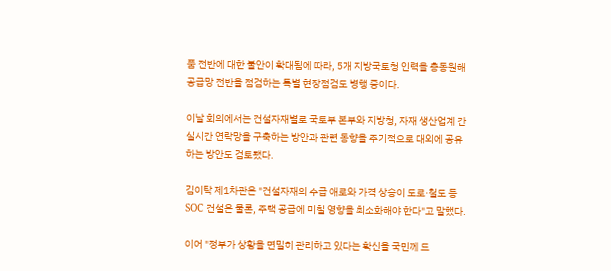품 전반에 대한 불안이 확대됨에 따라, 5개 지방국토청 인력을 총동원해 공급망 전반을 점검하는 특별 현장점검도 병행 중이다.

이날 회의에서는 건설자재별로 국토부 본부와 지방청, 자재 생산업계 간 실시간 연락망을 구축하는 방안과 관련 동향을 주기적으로 대외에 공유하는 방안도 검토됐다.

김이탁 제1차관은 "건설자재의 수급 애로와 가격 상승이 도로·철도 등 SOC 건설은 물론, 주택 공급에 미칠 영향을 최소화해야 한다"고 말했다.

이어 "정부가 상황을 면밀히 관리하고 있다는 확신을 국민께 드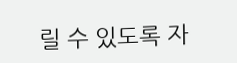릴 수 있도록 자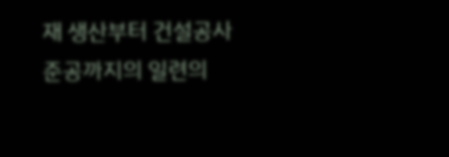재 생산부터 건설공사 준공까지의 일련의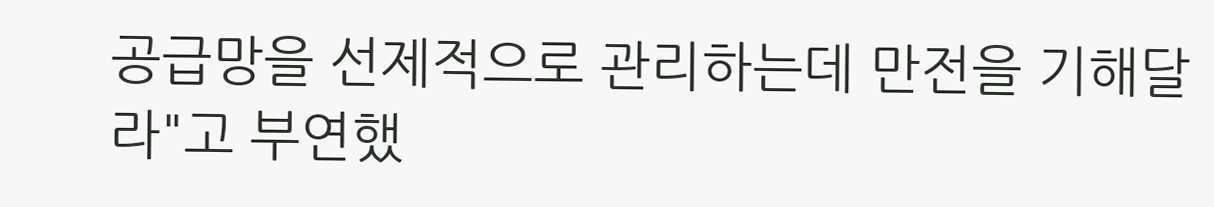공급망을 선제적으로 관리하는데 만전을 기해달라"고 부연했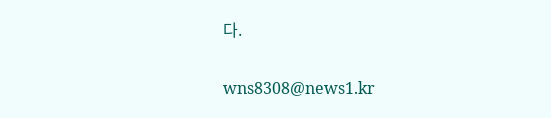다.

wns8308@news1.kr